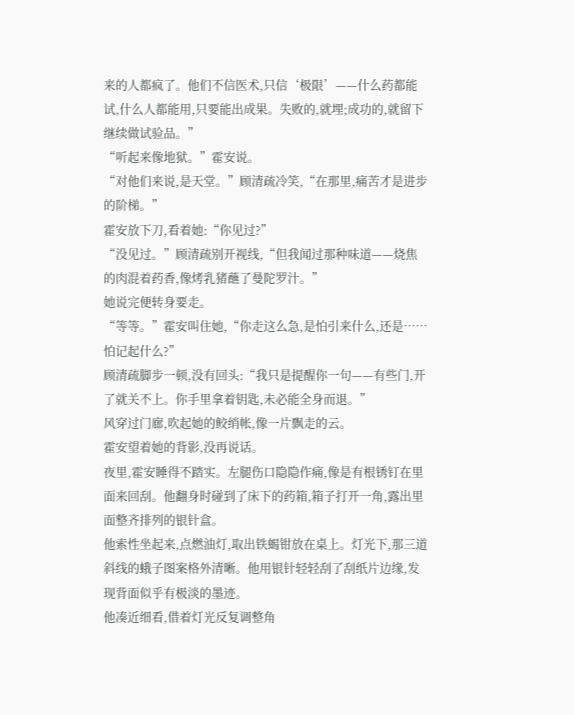来的人都疯了。他们不信医术,只信‘极限’——什么药都能试,什么人都能用,只要能出成果。失败的,就埋;成功的,就留下继续做试验品。”
“听起来像地狱。”霍安说。
“对他们来说,是天堂。”顾清疏冷笑,“在那里,痛苦才是进步的阶梯。”
霍安放下刀,看着她:“你见过?”
“没见过。”顾清疏别开视线,“但我闻过那种味道——烧焦的肉混着药香,像烤乳猪蘸了曼陀罗汁。”
她说完便转身要走。
“等等。”霍安叫住她,“你走这么急,是怕引来什么,还是……怕记起什么?”
顾清疏脚步一顿,没有回头:“我只是提醒你一句——有些门,开了就关不上。你手里拿着钥匙,未必能全身而退。”
风穿过门廊,吹起她的鲛绡帐,像一片飘走的云。
霍安望着她的背影,没再说话。
夜里,霍安睡得不踏实。左腿伤口隐隐作痛,像是有根锈钉在里面来回刮。他翻身时碰到了床下的药箱,箱子打开一角,露出里面整齐排列的银针盒。
他索性坐起来,点燃油灯,取出铁蝎钳放在桌上。灯光下,那三道斜线的蛾子图案格外清晰。他用银针轻轻刮了刮纸片边缘,发现背面似乎有极淡的墨迹。
他凑近细看,借着灯光反复调整角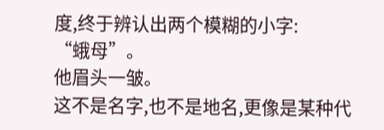度,终于辨认出两个模糊的小字:
“蛾母”。
他眉头一皱。
这不是名字,也不是地名,更像是某种代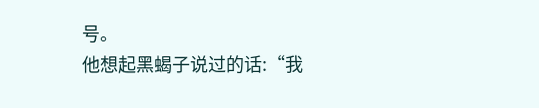号。
他想起黑蝎子说过的话:“我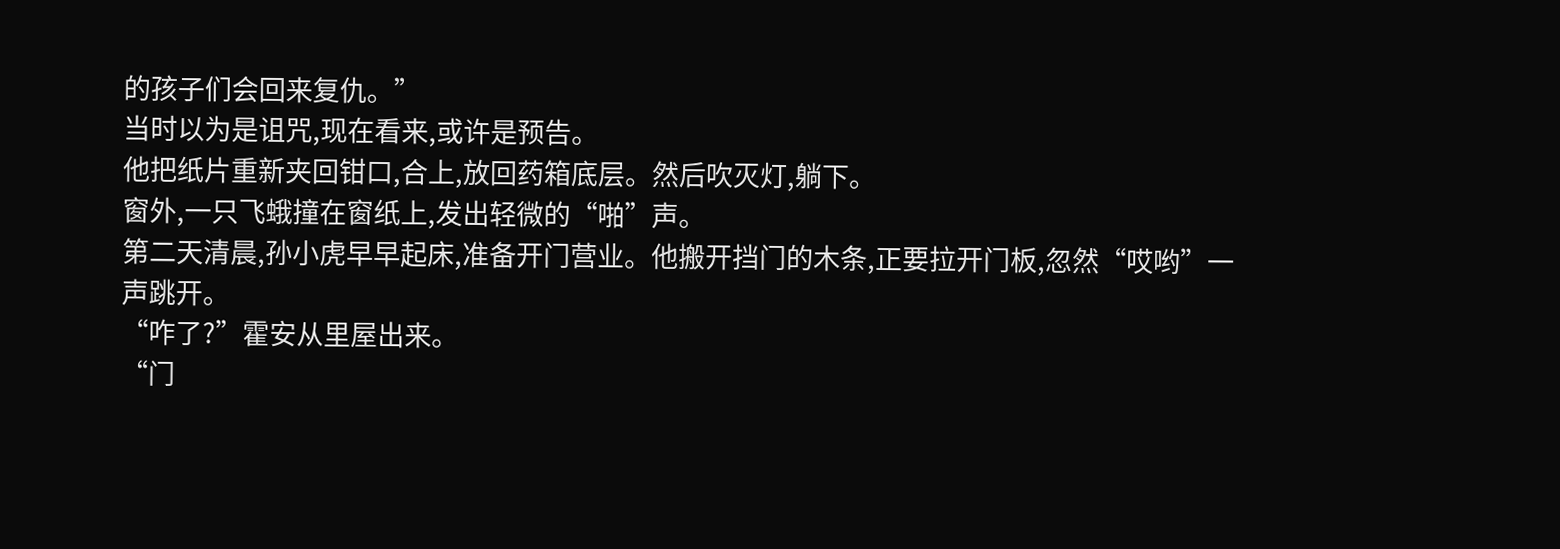的孩子们会回来复仇。”
当时以为是诅咒,现在看来,或许是预告。
他把纸片重新夹回钳口,合上,放回药箱底层。然后吹灭灯,躺下。
窗外,一只飞蛾撞在窗纸上,发出轻微的“啪”声。
第二天清晨,孙小虎早早起床,准备开门营业。他搬开挡门的木条,正要拉开门板,忽然“哎哟”一声跳开。
“咋了?”霍安从里屋出来。
“门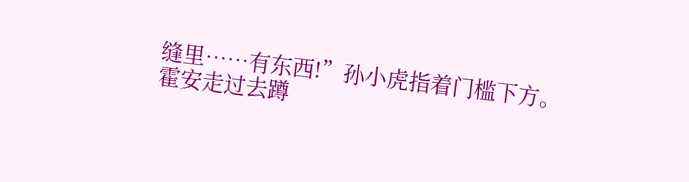缝里……有东西!”孙小虎指着门槛下方。
霍安走过去蹲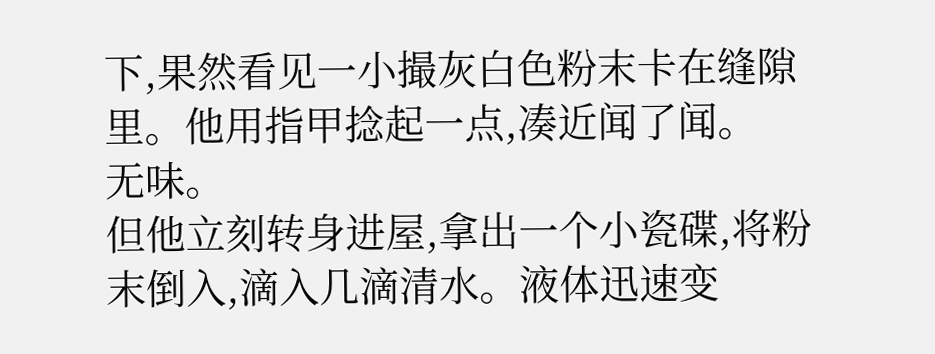下,果然看见一小撮灰白色粉末卡在缝隙里。他用指甲捻起一点,凑近闻了闻。
无味。
但他立刻转身进屋,拿出一个小瓷碟,将粉末倒入,滴入几滴清水。液体迅速变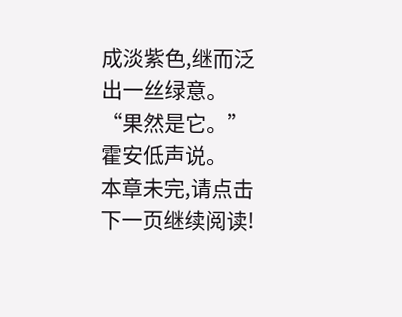成淡紫色,继而泛出一丝绿意。
“果然是它。”霍安低声说。
本章未完,请点击下一页继续阅读!